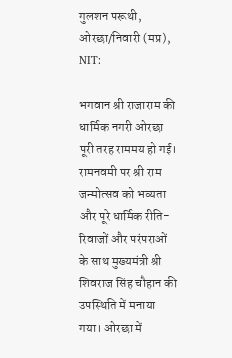गुलशन परूथी, ओरछा/निवारी (मप्र), NIT:

भगवान श्री राजाराम की धार्मिक नगरी ओरछा पूरी तरह राममय हो गई। रामनवमी पर श्री राम जन्मोत्सव को भव्यता और पूरे धार्मिक रीति-रिवाजों और परंपराओं के साथ मुख्यमंत्री श्री शिवराज सिंह चौहान की उपस्थिति में मनाया गया। ओरछा में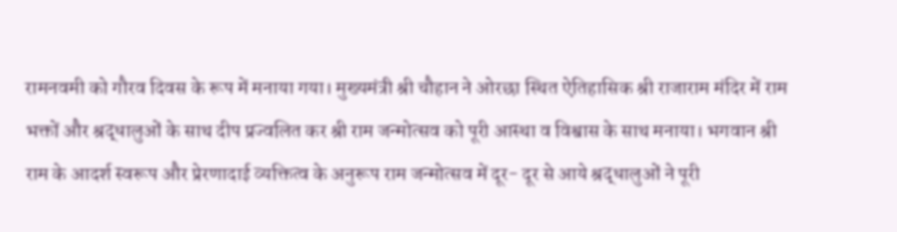रामनवमी को गौरव दिवस के रूप में मनाया गया। मुख्यमंत्री श्री चौहान ने ओरछा स्थित ऐतिहासिक श्री राजाराम मंदिर में राम भक्तों और श्रद्धालुओं के साथ दीप प्रज्वलित कर श्री राम जन्मोत्सव को पूरी आस्था व विश्वास के साथ मनाया। भगवान श्री राम के आदर्श स्वरूप और प्रेरणादाई व्यक्तित्व के अनुरूप राम जन्मोत्सव में दूर- दूर से आये श्रद्धालुओं ने पूरी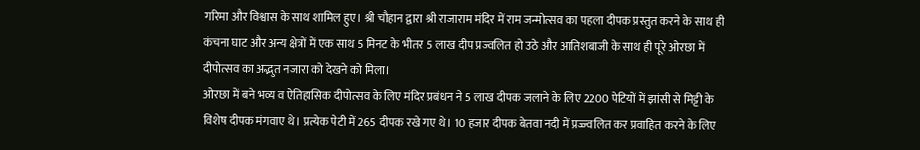गरिमा और विश्वास के साथ शामिल हुए। श्री चौहान द्वारा श्री राजाराम मंदिर में राम जन्मोत्सव का पहला दीपक प्रस्तुत करने के साथ ही कंचना घाट और अन्य क्षेत्रों में एक साथ 5 मिनट के भीतर 5 लाख दीप प्रज्वलित हो उठे और आतिशबाजी के साथ ही पूरे ओरछा में दीपोत्सव का अद्भुत नजारा को देखने को मिला।
ओरछा में बने भव्य व ऐतिहासिक दीपोत्सव के लिए मंदिर प्रबंधन ने 5 लाख दीपक जलाने के लिए 2200 पेटियों में झांसी से मिट्टी के विशेष दीपक मंगवाए थे। प्रत्येक पेटी में 265 दीपक रखे गए थे। 10 हजार दीपक बेतवा नदी में प्रज्ज्वलित कर प्रवाहित करने के लिए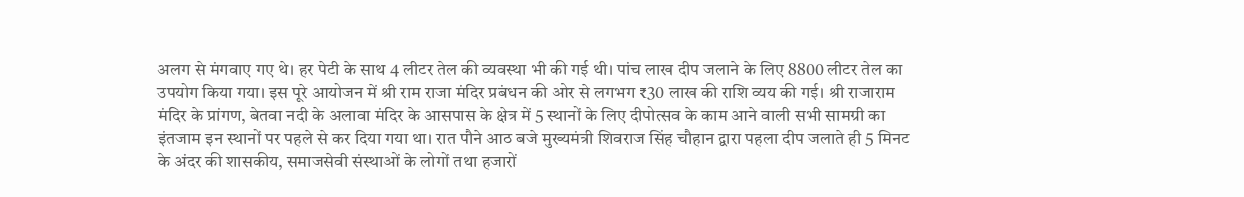अलग से मंगवाए गए थे। हर पेटी के साथ 4 लीटर तेल की व्यवस्था भी की गई थी। पांच लाख दीप जलाने के लिए 8800 लीटर तेल का उपयोग किया गया। इस पूरे आयोजन में श्री राम राजा मंदिर प्रबंधन की ओर से लगभग ₹30 लाख की राशि व्यय की गई। श्री राजाराम मंदिर के प्रांगण, बेतवा नदी के अलावा मंदिर के आसपास के क्षेत्र में 5 स्थानों के लिए दीपोत्सव के काम आने वाली सभी सामग्री का इंतजाम इन स्थानों पर पहले से कर दिया गया था। रात पौने आठ बजे मुख्यमंत्री शिवराज सिंह चौहान द्वारा पहला दीप जलाते ही 5 मिनट के अंदर की शासकीय, समाजसेवी संस्थाओं के लोगों तथा हजारों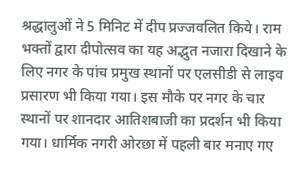श्रद्धालुओं ने 5 मिनिट में दीप प्रज्जवलित किये। राम भक्तों द्वारा दीपोत्सव का यह अद्भुत नजारा दिखाने के लिए नगर के पांच प्रमुख स्थानों पर एलसीडी से लाइव प्रसारण भी किया गया। इस मौके पर नगर के चार स्थानों पर शानदार आतिशबाजी का प्रदर्शन भी किया गया। धार्मिक नगरी ओरछा में पहली बार मनाए गए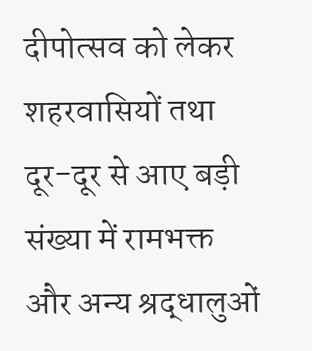दीपोत्सव को लेकर शहरवासियों तथा दूर-दूर से आए बड़ी संख्या में रामभक्त और अन्य श्रद्धालुओं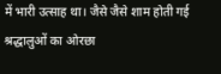में भारी उत्साह था। जैसे जैसे शाम होती गई श्रद्धालुओं का ओरछा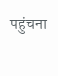पहुंचना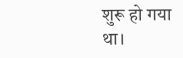शुरू हो गया था।